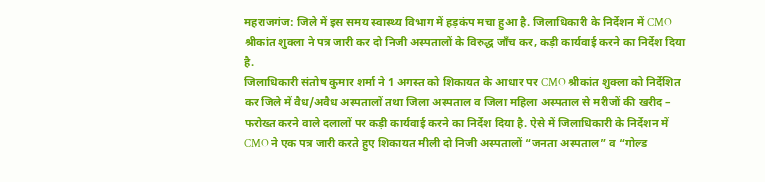महराजगंज: जिले में इस समय स्वास्थ्य विभाग में हड़कंप मचा हुआ है. जिलाधिकारी के निर्देशन में CMO श्रीकांत शुक्ला ने पत्र जारी कर दो निजी अस्पतालों के विरुद्ध जाँच कर, कड़ी कार्यवाई करने का निर्देश दिया है.
जिलाधिकारी संतोष कुमार शर्मा ने 1 अगस्त को शिकायत के आधार पर CMO श्रीकांत शुक्ला को निर्देशित कर जिले में वैध/अवैध अस्पतालों तथा जिला अस्पताल व जिला महिला अस्पताल से मरीजों की खरीद – फरोख्त करने वाले दलालों पर कड़ी कार्यवाई करने का निर्देश दिया है. ऐसे में जिलाधिकारी के निर्देशन में CMO ने एक पत्र जारी करते हुए शिकायत मीली दो निजी अस्पतालों “जनता अस्पताल” व “गोल्ड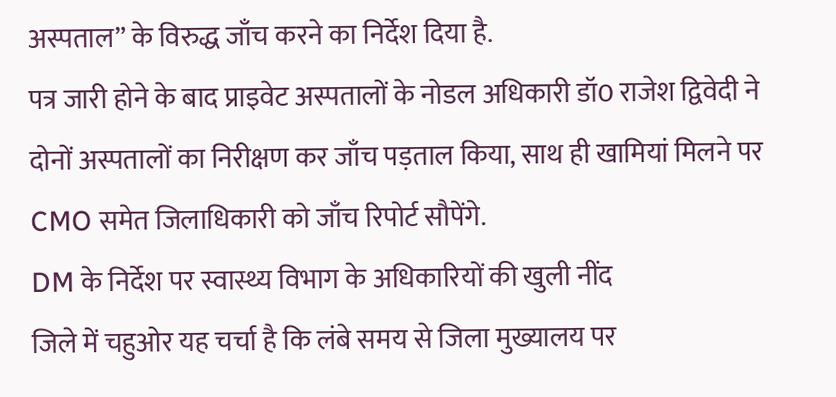अस्पताल” के विरुद्ध जाँच करने का निर्देश दिया है.
पत्र जारी होने के बाद प्राइवेट अस्पतालों के नोडल अधिकारी डॉ0 राजेश द्विवेदी ने दोनों अस्पतालों का निरीक्षण कर जाँच पड़ताल किया, साथ ही खामियां मिलने पर CMO समेत जिलाधिकारी को जाँच रिपोर्ट सौपेंगे.
DM के निर्देश पर स्वास्थ्य विभाग के अधिकारियों की खुली नींद
जिले में चहुओर यह चर्चा है कि लंबे समय से जिला मुख्यालय पर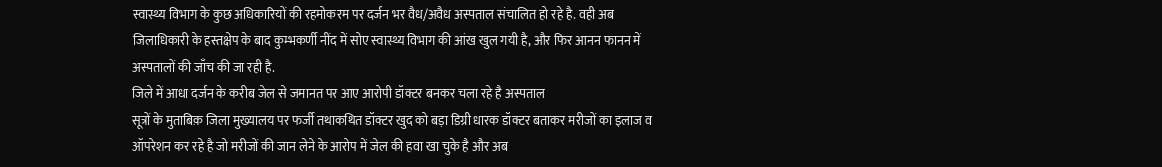स्वास्थ्य विभाग के कुछ अधिकारियों की रहमोकरम पर दर्जन भर वैध/अवैध अस्पताल संचालित हो रहे है. वही अब जिलाधिकारी के हस्तक्षेप के बाद कुम्भकर्णी नींद में सोए स्वास्थ्य विभाग की आंख खुल गयी है, और फिर आनन फानन में अस्पतालों की जाँच की जा रही है.
जिले में आधा दर्जन के करीब जेल से जमानत पर आए आरोपी डॉक्टर बनकर चला रहे है अस्पताल
सूत्रों के मुताबिक़ जिला मुख्यालय पर फर्जी तथाकथित डॉक्टर खुद को बड़ा डिग्री धारक डॉक्टर बताकर मरीजों का इलाज व ऑपरेशन कर रहे है जो मरीजों की जान लेने के आरोप में जेल की हवा खा चुके है और अब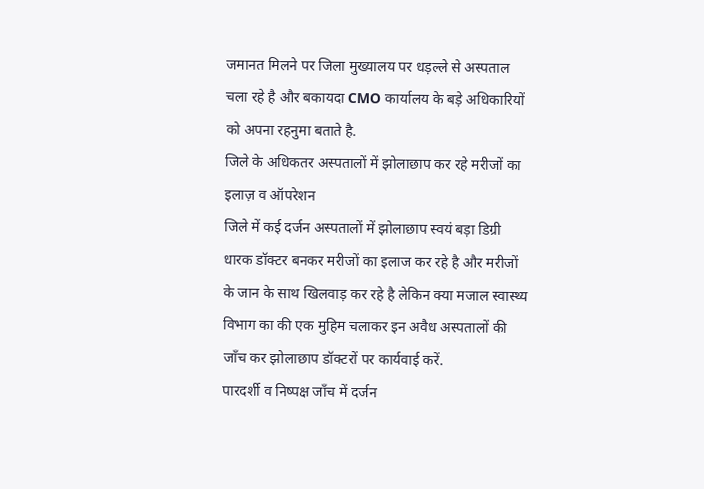जमानत मिलने पर जिला मुख्यालय पर धड़ल्ले से अस्पताल चला रहे है और बकायदा CMO कार्यालय के बड़े अधिकारियों को अपना रहनुमा बताते है.
जिले के अधिकतर अस्पतालों में झोलाछाप कर रहे मरीजों का इलाज़ व ऑपरेशन
जिले में कई दर्जन अस्पतालों में झोलाछाप स्वयं बड़ा डिग्री धारक डॉक्टर बनकर मरीजों का इलाज कर रहे है और मरीजों के जान के साथ खिलवाड़ कर रहे है लेकिन क्या मजाल स्वास्थ्य विभाग का की एक मुहिम चलाकर इन अवैध अस्पतालों की जाँच कर झोलाछाप डॉक्टरों पर कार्यवाई करें.
पारदर्शी व निष्पक्ष जाँच में दर्जन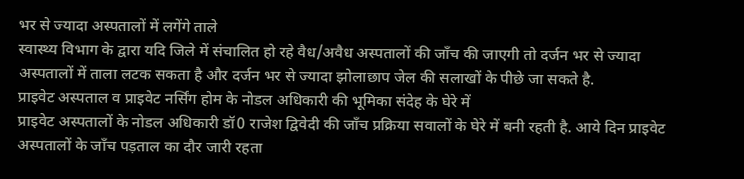भर से ज्यादा अस्पतालों में लगेंगे ताले
स्वास्थ्य विभाग के द्वारा यदि जिले में संचालित हो रहे वैध/अवैध अस्पतालों की जाँच की जाएगी तो दर्जन भर से ज्यादा अस्पतालों में ताला लटक सकता है और दर्जन भर से ज्यादा झोलाछाप जेल की सलाखों के पीछे जा सकते है.
प्राइवेट अस्पताल व प्राइवेट नर्सिंग होम के नोडल अधिकारी की भूमिका संदेह के घेरे में
प्राइवेट अस्पतालों के नोडल अधिकारी डॉ0 राजेश द्विवेदी की जाँच प्रक्रिया सवालों के घेरे में बनी रहती है. आये दिन प्राइवेट अस्पतालों के जाँच पड़ताल का दौर जारी रहता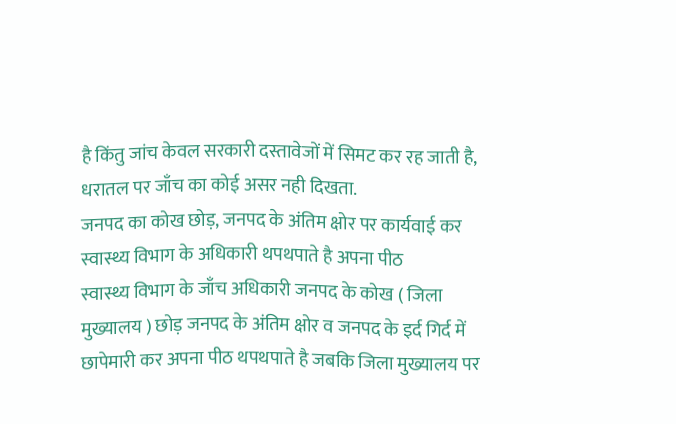है किंतु जांच केवल सरकारी दस्तावेजों में सिमट कर रह जाती है, धरातल पर जाँच का कोई असर नही दिखता.
जनपद का कोख छोड़, जनपद के अंतिम क्षोर पर कार्यवाई कर स्वास्थ्य विभाग के अधिकारी थपथपाते है अपना पीठ
स्वास्थ्य विभाग के जाँच अधिकारी जनपद के कोख ( जिला मुख्यालय ) छोड़ जनपद के अंतिम क्षोर व जनपद के इर्द गिर्द में छापेमारी कर अपना पीठ थपथपाते है जबकि जिला मुख्यालय पर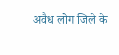अवैध लोग जिले के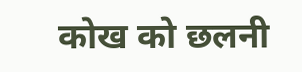कोख को छलनी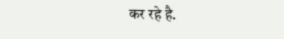कर रहे है.